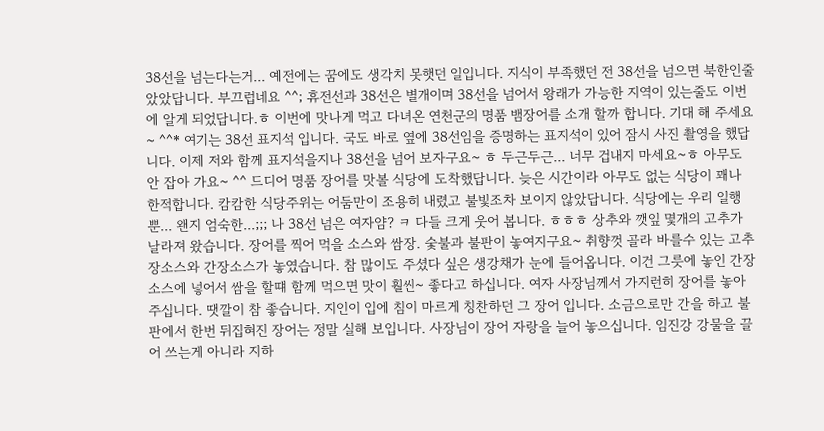38선을 넘는다는거... 예전에는 꿈에도 생각치 못햇던 일입니다. 지식이 부족했던 전 38선을 넘으면 북한인줄 았았답니다. 부끄럽네요 ^^; 휴전선과 38선은 별개이며 38선을 넘어서 왕래가 가능한 지역이 있는줄도 이번에 알게 되었답니다.ㅎ 이번에 맛나게 먹고 다녀온 연천군의 명품 뱀장어를 소개 할까 합니다. 기대 해 주세요~ ^^* 여기는 38선 표지석 입니다. 국도 바로 옆에 38선임을 증명하는 표지석이 있어 잠시 사진 촬영을 했답니다. 이제 저와 함께 표지석을지나 38선을 넘어 보자구요~ ㅎ 두근두근... 너무 겁내지 마세요~ㅎ 아무도 안 잡아 가요~ ^^ 드디어 명품 장어를 맛볼 식당에 도착했답니다. 늦은 시간이라 아무도 없는 식당이 꽤나 한적합니다. 캄캄한 식당주위는 어둠만이 조용히 내렸고 불빛조차 보이지 않았답니다. 식당에는 우리 일행뿐... 왠지 엄숙한...;;; 나 38선 넘은 여자얌? ㅋ 다들 크게 웃어 봅니다. ㅎㅎㅎ 상추와 깻잎 몇개의 고추가 날라져 왔습니다. 장어를 찍어 먹을 소스와 쌈장. 숯불과 불판이 놓여지구요~ 취향껏 골라 바를수 있는 고추장소스와 간장소스가 놓였습니다. 참 많이도 주셨다 싶은 생강채가 눈에 들어옵니다. 이건 그릇에 놓인 간장소스에 넣어서 쌈을 할떄 함께 먹으면 맛이 훨씬~ 좋다고 하십니다. 여자 사장님께서 가지런히 장어를 놓아 주십니다. 땟깔이 참 좋습니다. 지인이 입에 침이 마르게 칭찬하던 그 장어 입니다. 소금으로만 간을 하고 불판에서 한번 뒤집혀진 장어는 정말 실해 보입니다. 사장님이 장어 자랑을 늘어 놓으십니다. 임진강 강물을 끌어 쓰는게 아니라 지하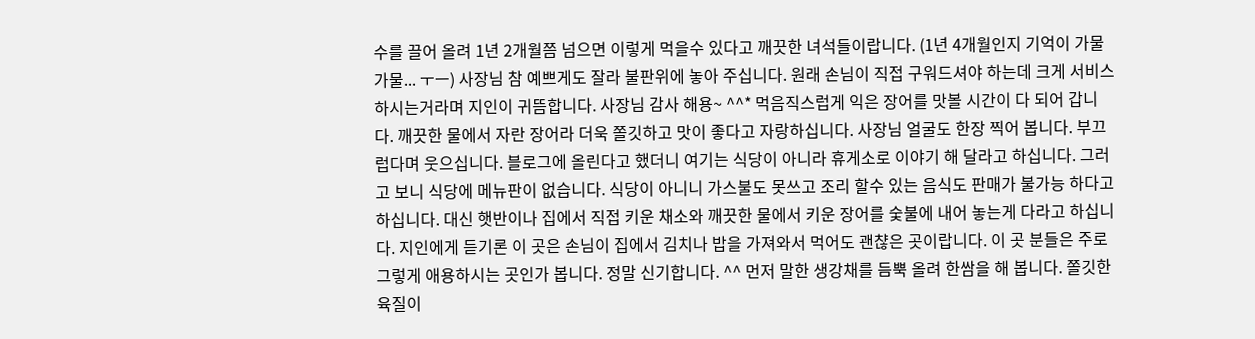수를 끌어 올려 1년 2개월쯤 넘으면 이렇게 먹을수 있다고 깨끗한 녀석들이랍니다. (1년 4개월인지 기억이 가물가물... ㅜㅡ) 사장님 참 예쁘게도 잘라 불판위에 놓아 주십니다. 원래 손님이 직접 구워드셔야 하는데 크게 서비스 하시는거라며 지인이 귀뜸합니다. 사장님 감사 해용~ ^^* 먹음직스럽게 익은 장어를 맛볼 시간이 다 되어 갑니다. 깨끗한 물에서 자란 장어라 더욱 쫄깃하고 맛이 좋다고 자랑하십니다. 사장님 얼굴도 한장 찍어 봅니다. 부끄럽다며 웃으십니다. 블로그에 올린다고 했더니 여기는 식당이 아니라 휴게소로 이야기 해 달라고 하십니다. 그러고 보니 식당에 메뉴판이 없습니다. 식당이 아니니 가스불도 못쓰고 조리 할수 있는 음식도 판매가 불가능 하다고 하십니다. 대신 햇반이나 집에서 직접 키운 채소와 깨끗한 물에서 키운 장어를 숯불에 내어 놓는게 다라고 하십니다. 지인에게 듣기론 이 곳은 손님이 집에서 김치나 밥을 가져와서 먹어도 괜챦은 곳이랍니다. 이 곳 분들은 주로 그렇게 애용하시는 곳인가 봅니다. 정말 신기합니다. ^^ 먼저 말한 생강채를 듬뿍 올려 한쌈을 해 봅니다. 쫄깃한 육질이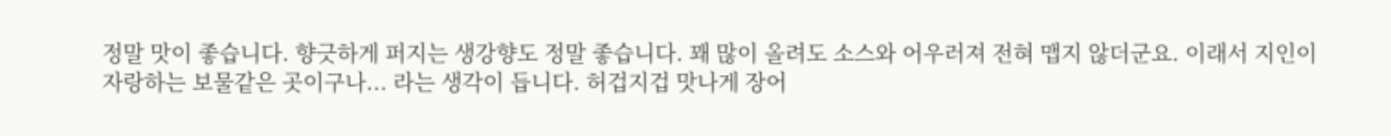정말 맛이 좋습니다. 향긋하게 퍼지는 생강향도 정말 좋습니다. 꽤 많이 올려도 소스와 어우러져 전혀 맵지 않더군요. 이래서 지인이 자랑하는 보물같은 곳이구나... 라는 생각이 듭니다. 허겁지겁 맛나게 장어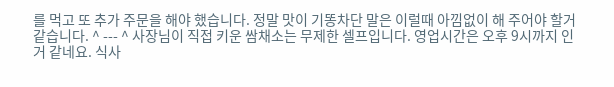를 먹고 또 추가 주문을 해야 했습니다. 정말 맛이 기똥차단 말은 이럴때 아낌없이 해 주어야 할거 같습니다. ^ --- ^ 사장님이 직접 키운 쌈채소는 무제한 셀프입니다. 영업시간은 오후 9시까지 인거 같네요. 식사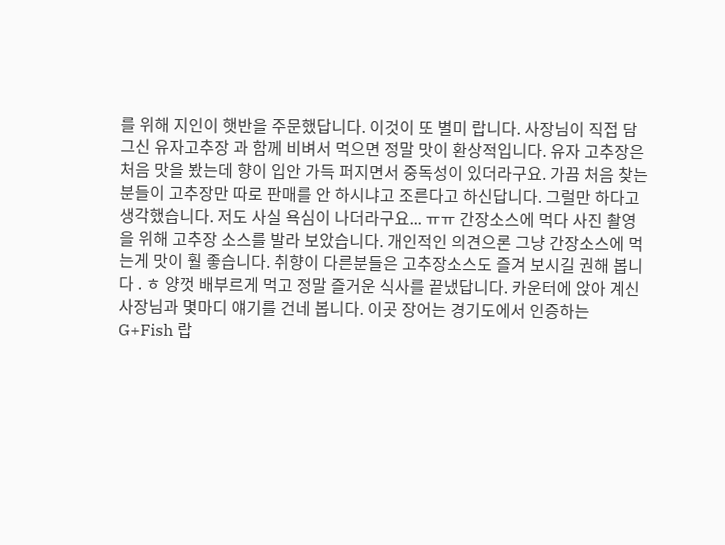를 위해 지인이 햇반을 주문했답니다. 이것이 또 별미 랍니다. 사장님이 직접 담그신 유자고추장 과 함께 비벼서 먹으면 정말 맛이 환상적입니다. 유자 고추장은 처음 맛을 봤는데 향이 입안 가득 퍼지면서 중독성이 있더라구요. 가끔 처음 찾는 분들이 고추장만 따로 판매를 안 하시냐고 조른다고 하신답니다. 그럴만 하다고 생각했습니다. 저도 사실 욕심이 나더라구요... ㅠㅠ 간장소스에 먹다 사진 촬영을 위해 고추장 소스를 발라 보았습니다. 개인적인 의견으론 그냥 간장소스에 먹는게 맛이 훨 좋습니다. 취향이 다른분들은 고추장소스도 즐겨 보시길 권해 봅니다 . ㅎ 양껏 배부르게 먹고 정말 즐거운 식사를 끝냈답니다. 카운터에 앉아 계신 사장님과 몇마디 얘기를 건네 봅니다. 이곳 장어는 경기도에서 인증하는 G+Fish 랍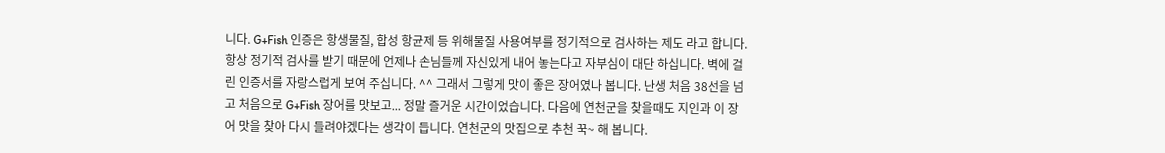니다. G+Fish 인증은 항생물질, 합성 항균제 등 위해물질 사용여부를 정기적으로 검사하는 제도 라고 합니다. 항상 정기적 검사를 받기 때문에 언제나 손님들께 자신있게 내어 놓는다고 자부심이 대단 하십니다. 벽에 걸린 인증서를 자랑스럽게 보여 주십니다. ^^ 그래서 그렇게 맛이 좋은 장어였나 봅니다. 난생 처음 38선을 넘고 처음으로 G+Fish 장어를 맛보고... 정말 즐거운 시간이었습니다. 다음에 연천군을 찾을때도 지인과 이 장어 맛을 찾아 다시 들려야겠다는 생각이 듭니다. 연천군의 맛집으로 추천 꾹~ 해 봅니다.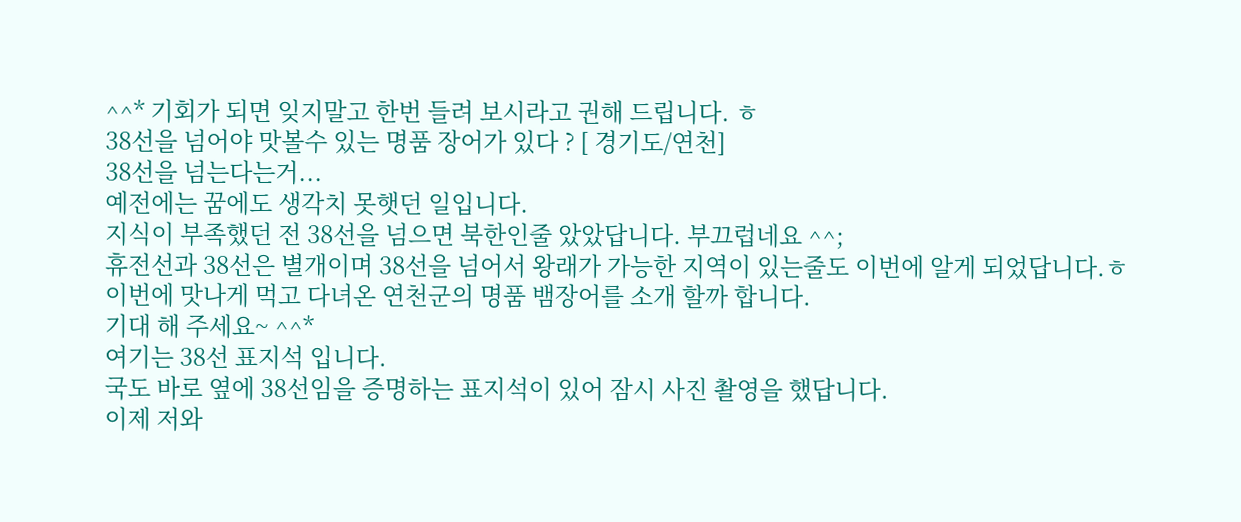^^* 기회가 되면 잊지말고 한번 들려 보시라고 권해 드립니다. ㅎ
38선을 넘어야 맛볼수 있는 명품 장어가 있다 ? [ 경기도/연천]
38선을 넘는다는거...
예전에는 꿈에도 생각치 못햇던 일입니다.
지식이 부족했던 전 38선을 넘으면 북한인줄 았았답니다. 부끄럽네요 ^^;
휴전선과 38선은 별개이며 38선을 넘어서 왕래가 가능한 지역이 있는줄도 이번에 알게 되었답니다.ㅎ
이번에 맛나게 먹고 다녀온 연천군의 명품 뱀장어를 소개 할까 합니다.
기대 해 주세요~ ^^*
여기는 38선 표지석 입니다.
국도 바로 옆에 38선임을 증명하는 표지석이 있어 잠시 사진 촬영을 했답니다.
이제 저와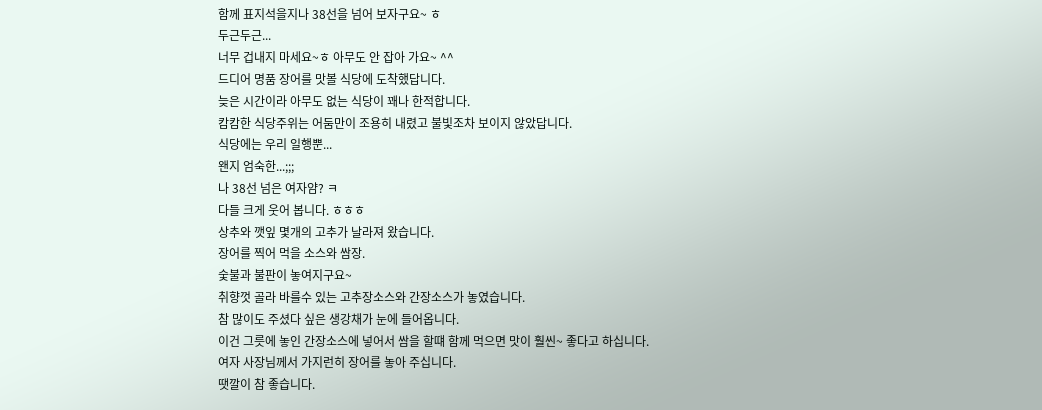함께 표지석을지나 38선을 넘어 보자구요~ ㅎ
두근두근...
너무 겁내지 마세요~ㅎ 아무도 안 잡아 가요~ ^^
드디어 명품 장어를 맛볼 식당에 도착했답니다.
늦은 시간이라 아무도 없는 식당이 꽤나 한적합니다.
캄캄한 식당주위는 어둠만이 조용히 내렸고 불빛조차 보이지 않았답니다.
식당에는 우리 일행뿐...
왠지 엄숙한...;;;
나 38선 넘은 여자얌? ㅋ
다들 크게 웃어 봅니다. ㅎㅎㅎ
상추와 깻잎 몇개의 고추가 날라져 왔습니다.
장어를 찍어 먹을 소스와 쌈장.
숯불과 불판이 놓여지구요~
취향껏 골라 바를수 있는 고추장소스와 간장소스가 놓였습니다.
참 많이도 주셨다 싶은 생강채가 눈에 들어옵니다.
이건 그릇에 놓인 간장소스에 넣어서 쌈을 할떄 함께 먹으면 맛이 훨씬~ 좋다고 하십니다.
여자 사장님께서 가지런히 장어를 놓아 주십니다.
땟깔이 참 좋습니다.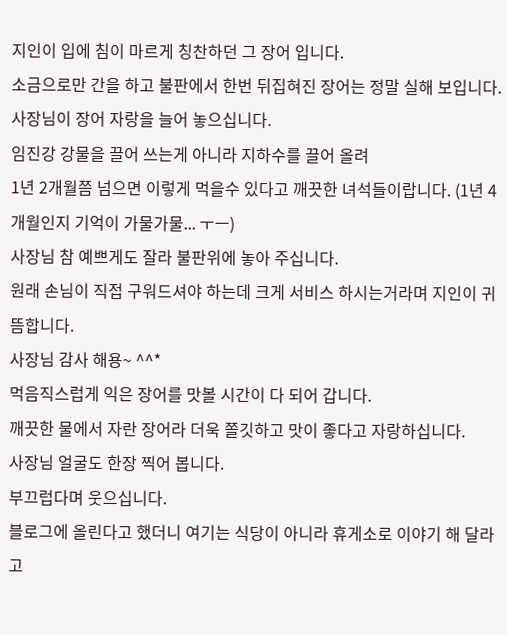지인이 입에 침이 마르게 칭찬하던 그 장어 입니다.
소금으로만 간을 하고 불판에서 한번 뒤집혀진 장어는 정말 실해 보입니다.
사장님이 장어 자랑을 늘어 놓으십니다.
임진강 강물을 끌어 쓰는게 아니라 지하수를 끌어 올려
1년 2개월쯤 넘으면 이렇게 먹을수 있다고 깨끗한 녀석들이랍니다. (1년 4개월인지 기억이 가물가물... ㅜㅡ)
사장님 참 예쁘게도 잘라 불판위에 놓아 주십니다.
원래 손님이 직접 구워드셔야 하는데 크게 서비스 하시는거라며 지인이 귀뜸합니다.
사장님 감사 해용~ ^^*
먹음직스럽게 익은 장어를 맛볼 시간이 다 되어 갑니다.
깨끗한 물에서 자란 장어라 더욱 쫄깃하고 맛이 좋다고 자랑하십니다.
사장님 얼굴도 한장 찍어 봅니다.
부끄럽다며 웃으십니다.
블로그에 올린다고 했더니 여기는 식당이 아니라 휴게소로 이야기 해 달라고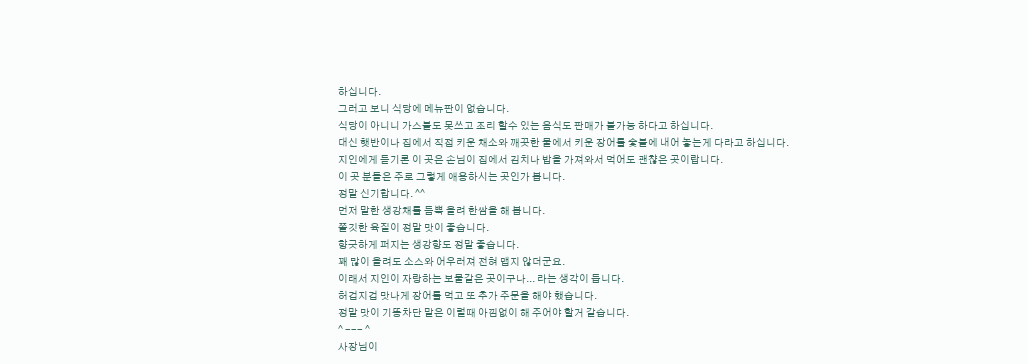하십니다.
그러고 보니 식당에 메뉴판이 없습니다.
식당이 아니니 가스불도 못쓰고 조리 할수 있는 음식도 판매가 불가능 하다고 하십니다.
대신 햇반이나 집에서 직접 키운 채소와 깨끗한 물에서 키운 장어를 숯불에 내어 놓는게 다라고 하십니다.
지인에게 듣기론 이 곳은 손님이 집에서 김치나 밥을 가져와서 먹어도 괜챦은 곳이랍니다.
이 곳 분들은 주로 그렇게 애용하시는 곳인가 봅니다.
정말 신기합니다. ^^
먼저 말한 생강채를 듬뿍 올려 한쌈을 해 봅니다.
쫄깃한 육질이 정말 맛이 좋습니다.
향긋하게 퍼지는 생강향도 정말 좋습니다.
꽤 많이 올려도 소스와 어우러져 전혀 맵지 않더군요.
이래서 지인이 자랑하는 보물같은 곳이구나... 라는 생각이 듭니다.
허겁지겁 맛나게 장어를 먹고 또 추가 주문을 해야 했습니다.
정말 맛이 기똥차단 말은 이럴때 아낌없이 해 주어야 할거 같습니다.
^ --- ^
사장님이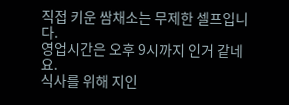직접 키운 쌈채소는 무제한 셀프입니다.
영업시간은 오후 9시까지 인거 같네요.
식사를 위해 지인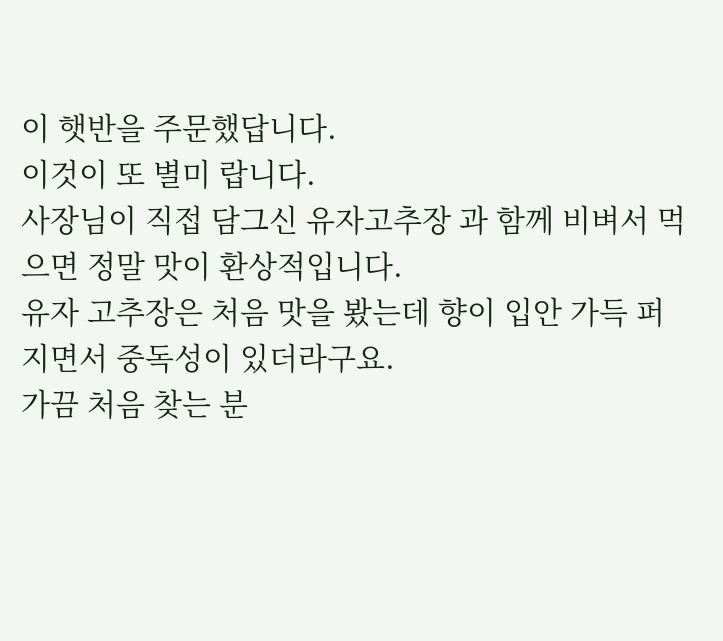이 햇반을 주문했답니다.
이것이 또 별미 랍니다.
사장님이 직접 담그신 유자고추장 과 함께 비벼서 먹으면 정말 맛이 환상적입니다.
유자 고추장은 처음 맛을 봤는데 향이 입안 가득 퍼지면서 중독성이 있더라구요.
가끔 처음 찾는 분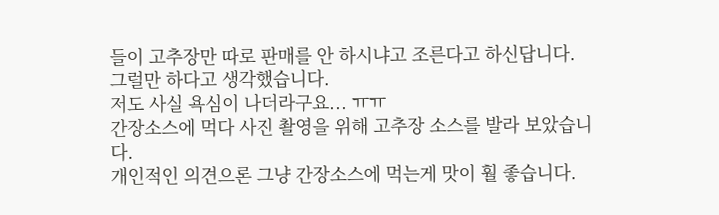들이 고추장만 따로 판매를 안 하시냐고 조른다고 하신답니다.
그럴만 하다고 생각했습니다.
저도 사실 욕심이 나더라구요... ㅠㅠ
간장소스에 먹다 사진 촬영을 위해 고추장 소스를 발라 보았습니다.
개인적인 의견으론 그냥 간장소스에 먹는게 맛이 훨 좋습니다.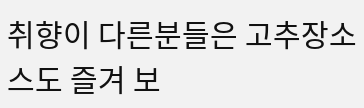취향이 다른분들은 고추장소스도 즐겨 보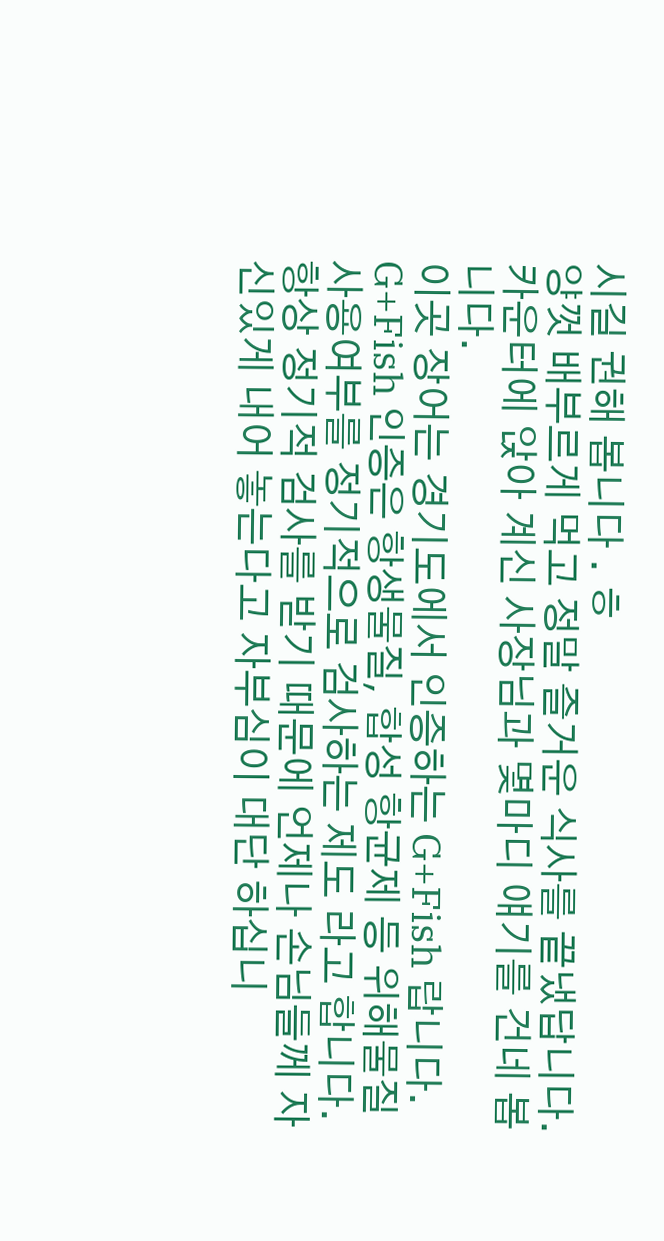시길 권해 봅니다 . ㅎ
양껏 배부르게 먹고 정말 즐거운 식사를 끝냈답니다.
카운터에 앉아 계신 사장님과 몇마디 얘기를 건네 봅니다.
이곳 장어는 경기도에서 인증하는 G+Fish 랍니다.
G+Fish 인증은 항생물질, 합성 항균제 등 위해물질 사용여부를 정기적으로 검사하는 제도 라고 합니다.
항상 정기적 검사를 받기 때문에 언제나 손님들께 자신있게 내어 놓는다고 자부심이 대단 하십니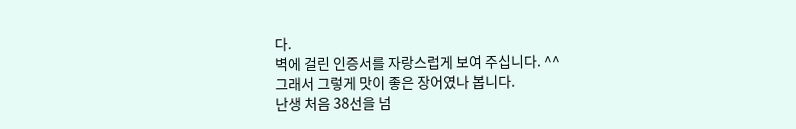다.
벽에 걸린 인증서를 자랑스럽게 보여 주십니다. ^^
그래서 그렇게 맛이 좋은 장어였나 봅니다.
난생 처음 38선을 넘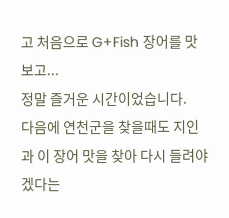고 처음으로 G+Fish 장어를 맛보고...
정말 즐거운 시간이었습니다.
다음에 연천군을 찾을때도 지인과 이 장어 맛을 찾아 다시 들려야겠다는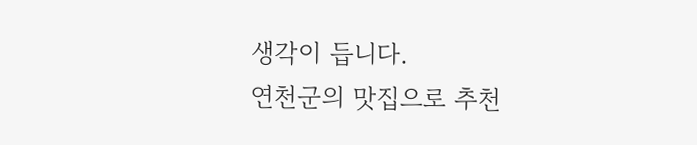생각이 듭니다.
연천군의 맛집으로 추천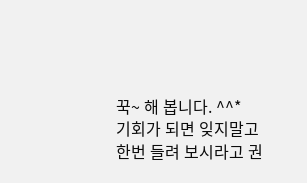꾹~ 해 봅니다. ^^*
기회가 되면 잊지말고 한번 들려 보시라고 권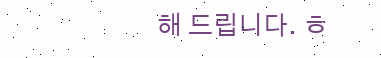해 드립니다. ㅎ